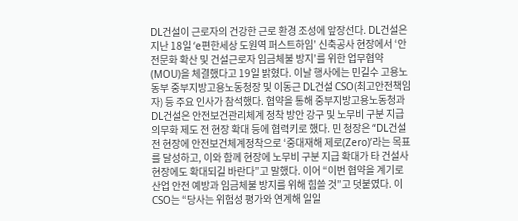DL건설이 근로자의 건강한 근로 환경 조성에 앞장선다. DL건설은 지난 18일 ‘e편한세상 도원역 퍼스트하임’ 신축공사 현장에서 ‘안전문화 확산 및 건설근로자 임금체불 방지’를 위한 업무협약(MOU)을 체결했다고 19일 밝혔다. 이날 행사에는 민길수 고용노동부 중부지방고용노동청장 및 이동근 DL건설 CSO(최고안전책임자) 등 주요 인사가 참석했다. 협약을 통해 중부지방고용노동청과 DL건설은 안전보건관리체계 정착 방안 강구 및 노무비 구분 지급 의무화 제도 전 현장 확대 등에 협력키로 했다. 민 청장은 “DL건설 전 현장에 안전보건체계정착으로 ‘중대재해 제로(Zero)’라는 목표를 달성하고, 이와 함께 현장에 노무비 구분 지급 확대가 타 건설사 현장에도 확대되길 바란다”고 말했다. 이어 “이번 협약을 계기로 산업 안전 예방과 임금체불 방지를 위해 힘쓸 것”고 덧붙였다. 이 CSO는 “당사는 위험성 평가와 연계해 일일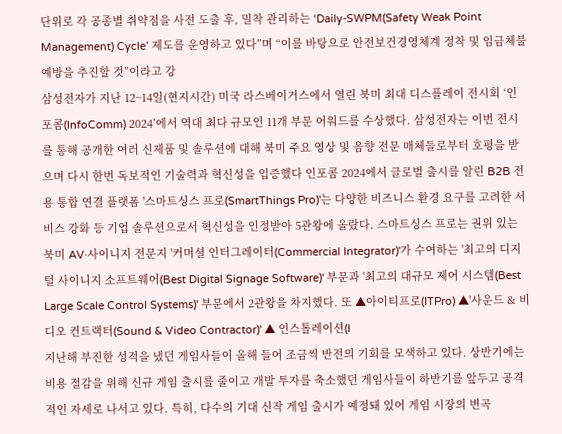단위로 각 공종별 취약점을 사전 도출 후, 밀착 관리하는 ‘Daily-SWPM(Safety Weak Point Management) Cycle’ 제도를 운영하고 있다”며 “이를 바탕으로 안전보건경영체계 정착 및 임금체불 예방을 추진할 것”이라고 강
삼성전자가 지난 12~14일(현지시간) 미국 라스베이거스에서 열린 북미 최대 디스플레이 전시회 ‘인포콤(InfoComm) 2024’에서 역대 최다 규모인 11개 부문 어워드를 수상했다. 삼성전자는 이번 전시를 통해 공개한 여러 신제품 및 솔루션에 대해 북미 주요 영상 및 음향 전문 매체들로부터 호평을 받으며 다시 한번 독보적인 기술력과 혁신성을 입증했다 인포콤 2024에서 글로벌 출시를 알린 B2B 전용 통합 연결 플랫폼 '스마트싱스 프로(SmartThings Pro)'는 다양한 비즈니스 환경 요구를 고려한 서비스 강화 등 기업 솔루션으로서 혁신성을 인정받아 5관왕에 올랐다. 스마트싱스 프로는 권위 있는 북미 AV·사이니지 전문지 '커머셜 인터그레이터(Commercial Integrator)'가 수여하는 '최고의 디지털 사이니지 소프트웨어(Best Digital Signage Software)' 부문과 '최고의 대규모 제어 시스템(Best Large Scale Control Systems)' 부문에서 2관왕을 차지했다. 또 ▲아이티프로(ITPro) ▲'사운드 & 비디오 컨트랙터(Sound & Video Contractor)' ▲ 인스톨레이션(I
지난해 부진한 성적을 냈던 게임사들이 올해 들어 조금씩 반전의 기회를 모색하고 있다. 상반기에는 비용 절감을 위해 신규 게임 출시를 줄이고 개발 투자를 축소했던 게임사들이 하반기를 앞두고 공격적인 자세로 나서고 있다. 특히, 다수의 기대 신작 게임 출시가 예정돼 있어 게임 시장의 변곡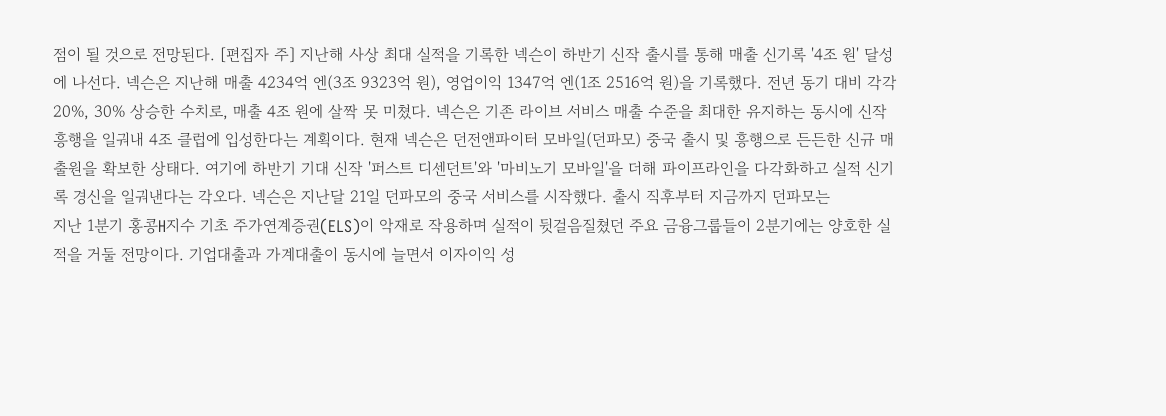점이 될 것으로 전망된다. [편집자 주] 지난해 사상 최대 실적을 기록한 넥슨이 하반기 신작 출시를 통해 매출 신기록 '4조 원' 달성에 나선다. 넥슨은 지난해 매출 4234억 엔(3조 9323억 원), 영업이익 1347억 엔(1조 2516억 원)을 기록했다. 전년 동기 대비 각각 20%, 30% 상승한 수치로, 매출 4조 원에 살짝 못 미쳤다. 넥슨은 기존 라이브 서비스 매출 수준을 최대한 유지하는 동시에 신작 흥행을 일궈내 4조 클럽에 입성한다는 계획이다. 현재 넥슨은 던전앤파이터 모바일(던파모) 중국 출시 및 흥행으로 든든한 신규 매출원을 확보한 상태다. 여기에 하반기 기대 신작 '퍼스트 디센던트'와 '마비노기 모바일'을 더해 파이프라인을 다각화하고 실적 신기록 경신을 일궈낸다는 각오다. 넥슨은 지난달 21일 던파모의 중국 서비스를 시작했다. 출시 직후부터 지금까지 던파모는
지난 1분기 홍콩H지수 기초 주가연계증권(ELS)이 악재로 작용하며 실적이 뒷걸음질쳤던 주요 금융그룹들이 2분기에는 양호한 실적을 거둘 전망이다. 기업대출과 가계대출이 동시에 늘면서 이자이익 성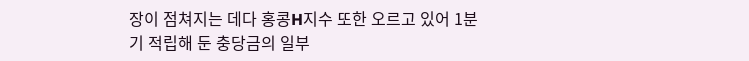장이 점쳐지는 데다 홍콩H지수 또한 오르고 있어 1분기 적립해 둔 충당금의 일부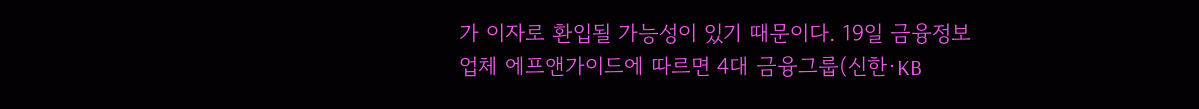가 이자로 환입될 가능성이 있기 때문이다. 19일 금융정보업체 에프앤가이드에 따르면 4대 금융그룹(신한·KB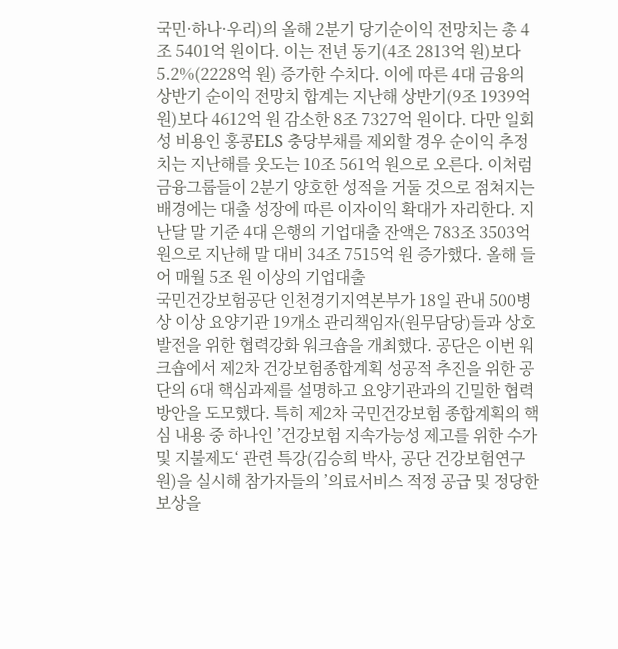국민·하나·우리)의 올해 2분기 당기순이익 전망치는 총 4조 5401억 원이다. 이는 전년 동기(4조 2813억 원)보다 5.2%(2228억 원) 증가한 수치다. 이에 따른 4대 금융의 상반기 순이익 전망치 합계는 지난해 상반기(9조 1939억 원)보다 4612억 원 감소한 8조 7327억 원이다. 다만 일회성 비용인 홍콩ELS 충당부채를 제외할 경우 순이익 추정치는 지난해를 웃도는 10조 561억 원으로 오른다. 이처럼 금융그룹들이 2분기 양호한 성적을 거둘 것으로 점쳐지는 배경에는 대출 성장에 따른 이자이익 확대가 자리한다. 지난달 말 기준 4대 은행의 기업대출 잔액은 783조 3503억 원으로 지난해 말 대비 34조 7515억 원 증가했다. 올해 들어 매월 5조 원 이상의 기업대출
국민건강보험공단 인천경기지역본부가 18일 관내 500병상 이상 요양기관 19개소 관리책임자(원무담당)들과 상호발전을 위한 협력강화 워크숍을 개최했다. 공단은 이번 워크숍에서 제2차 건강보험종합계획 성공적 추진을 위한 공단의 6대 핵심과제를 설명하고 요양기관과의 긴밀한 협력 방안을 도모했다. 특히 제2차 국민건강보험 종합계획의 핵심 내용 중 하나인 ’건강보험 지속가능성 제고를 위한 수가 및 지불제도‘ 관련 특강(김승희 박사, 공단 건강보험연구원)을 실시해 참가자들의 ’의료서비스 적정 공급 및 정당한 보상을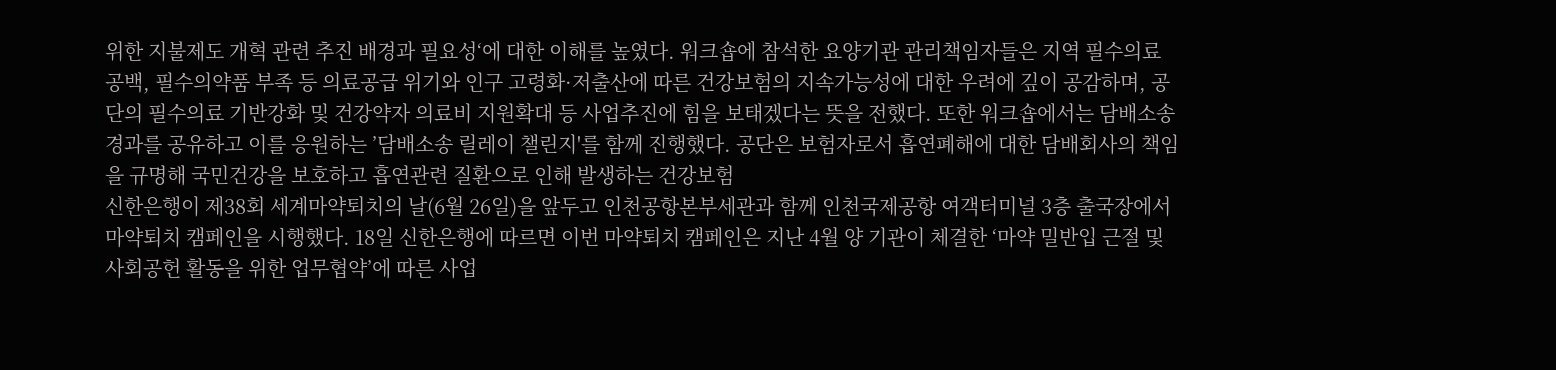위한 지불제도 개혁 관련 추진 배경과 필요성‘에 대한 이해를 높였다. 워크숍에 참석한 요양기관 관리책임자들은 지역 필수의료 공백, 필수의약품 부족 등 의료공급 위기와 인구 고령화·저출산에 따른 건강보험의 지속가능성에 대한 우려에 깊이 공감하며, 공단의 필수의료 기반강화 및 건강약자 의료비 지원확대 등 사업추진에 힘을 보태겠다는 뜻을 전했다. 또한 워크숍에서는 담배소송 경과를 공유하고 이를 응원하는 ’담배소송 릴레이 챌린지'를 함께 진행했다. 공단은 보험자로서 흡연폐해에 대한 담배회사의 책임을 규명해 국민건강을 보호하고 흡연관련 질환으로 인해 발생하는 건강보험
신한은행이 제38회 세계마약퇴치의 날(6월 26일)을 앞두고 인천공항본부세관과 함께 인천국제공항 여객터미널 3층 출국장에서 마약퇴치 캠페인을 시행했다. 18일 신한은행에 따르면 이번 마약퇴치 캠페인은 지난 4월 양 기관이 체결한 ‘마약 밀반입 근절 및 사회공헌 활동을 위한 업무협약’에 따른 사업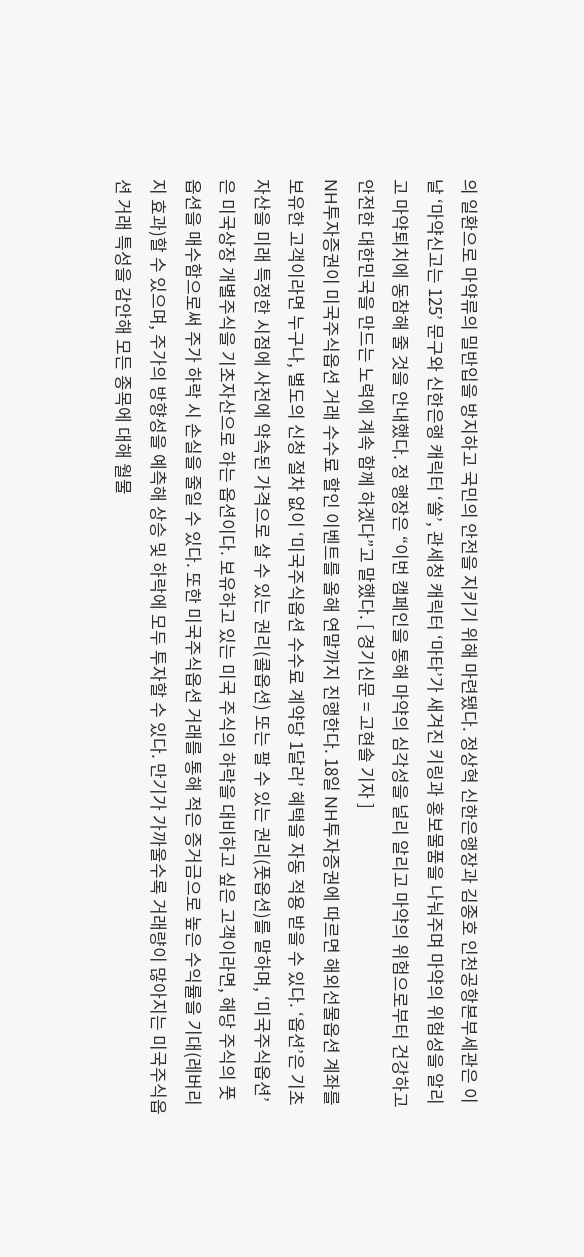의 일환으로 마약류의 밀반입을 방지하고 국민의 안전을 지키기 위해 마련됐다. 정상혁 신한은행장과 김종호 인천공항본부세관은 이날 ‘마약신고는 125’ 문구와 신한은행 캐릭터 ‘쏠’, 관세청 캐릭터 ‘마타’가 새겨진 키링과 홍보물품을 나눠주며 마약의 위험성을 알리고 마약퇴치에 동참해 줄 것을 안내했다. 정 행장은 “이번 캠페인을 통해 마약의 심각성을 널리 알리고 마약의 위험으로부터 건강하고 안전한 대한민국을 만드는 노력에 계속 함께 하겠다”고 말했다. [ 경기신문 = 고현솔 기자 ]
NH투자증권이 미국주식옵션 거래 수수료 할인 이벤트를 올해 연말까지 진행한다. 18일 NH투자증권에 따르면 해외선물옵션 계좌를 보유한 고객이라면 누구나, 별도의 신청 절차 없이 ‘미국주식옵션 수수료 계약당 1달러’ 혜택을 자동 적용 받을 수 있다. ‘옵션’은 기초자산을 미래 특정한 시점에 사전에 약속된 가격으로 살 수 있는 권리(콜옵션) 또는 팔 수 있는 권리(풋옵션)를 말하며, ‘미국주식옵션’은 미국상장 개별주식을 기초자산으로 하는 옵션이다. 보유하고 있는 미국 주식의 하락을 대비하고 싶은 고객이라면, 해당 주식의 풋옵션을 매수함으로써 주가 하락 시 손실을 줄일 수 있다. 또한 미국주식옵션 거래를 통해 적은 증거금으로 높은 수익률을 기대(레버리지 효과)할 수 있으며, 주가의 방향성을 예측해 상승 및 하락에 모두 투자할 수 있다. 만기가 가까울수록 거래량이 많아지는 미국주식옵션 거래 특성을 감안해 모든 종목에 대해 월물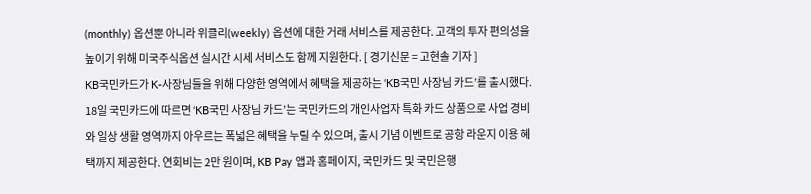(monthly) 옵션뿐 아니라 위클리(weekly) 옵션에 대한 거래 서비스를 제공한다. 고객의 투자 편의성을 높이기 위해 미국주식옵션 실시간 시세 서비스도 함께 지원한다. [ 경기신문 = 고현솔 기자 ]
KB국민카드가 K-사장님들을 위해 다양한 영역에서 혜택을 제공하는 ‘KB국민 사장님 카드’를 출시했다. 18일 국민카드에 따르면 ‘KB국민 사장님 카드’는 국민카드의 개인사업자 특화 카드 상품으로 사업 경비와 일상 생활 영역까지 아우르는 폭넓은 혜택을 누릴 수 있으며, 출시 기념 이벤트로 공항 라운지 이용 혜택까지 제공한다. 연회비는 2만 원이며, KB Pay 앱과 홈페이지, 국민카드 및 국민은행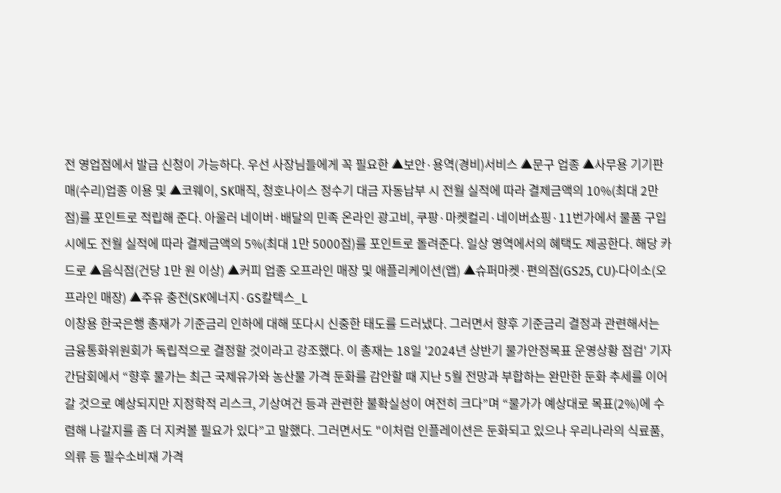전 영업점에서 발급 신청이 가능하다. 우선 사장님들에게 꼭 필요한 ▲보안·용역(경비)서비스 ▲문구 업종 ▲사무용 기기판매(수리)업종 이용 및 ▲코웨이, SK매직, 청호나이스 정수기 대금 자동납부 시 전월 실적에 따라 결제금액의 10%(최대 2만 점)를 포인트로 적립해 준다. 아울러 네이버·배달의 민족 온라인 광고비, 쿠팡·마켓컬리·네이버쇼핑·11번가에서 물품 구입 시에도 전월 실적에 따라 결제금액의 5%(최대 1만 5000점)를 포인트로 돌려준다. 일상 영역에서의 혜택도 제공한다. 해당 카드로 ▲음식점(건당 1만 원 이상) ▲커피 업종 오프라인 매장 및 애플리케이션(앱) ▲슈퍼마켓·편의점(GS25, CU)·다이소(오프라인 매장) ▲주유 충전(SK에너지·GS칼텍스_L
이창용 한국은행 총재가 기준금리 인하에 대해 또다시 신중한 태도를 드러냈다. 그러면서 향후 기준금리 결정과 관련해서는 금융통화위원회가 독립적으로 결정할 것이라고 강조했다. 이 총재는 18일 '2024년 상반기 물가안정목표 운영상황 점검' 기자간담회에서 “향후 물가는 최근 국제유가와 농산물 가격 둔화를 감안할 때 지난 5월 전망과 부합하는 완만한 둔화 추세를 이어갈 것으로 예상되지만 지정학적 리스크, 기상여건 등과 관련한 불확실성이 여전히 크다”며 “물가가 예상대로 목표(2%)에 수렴해 나갈지를 좀 더 지켜볼 필요가 있다”고 말했다. 그러면서도 "이처럼 인플레이션은 둔화되고 있으나 우리나라의 식료품, 의류 등 필수소비재 가격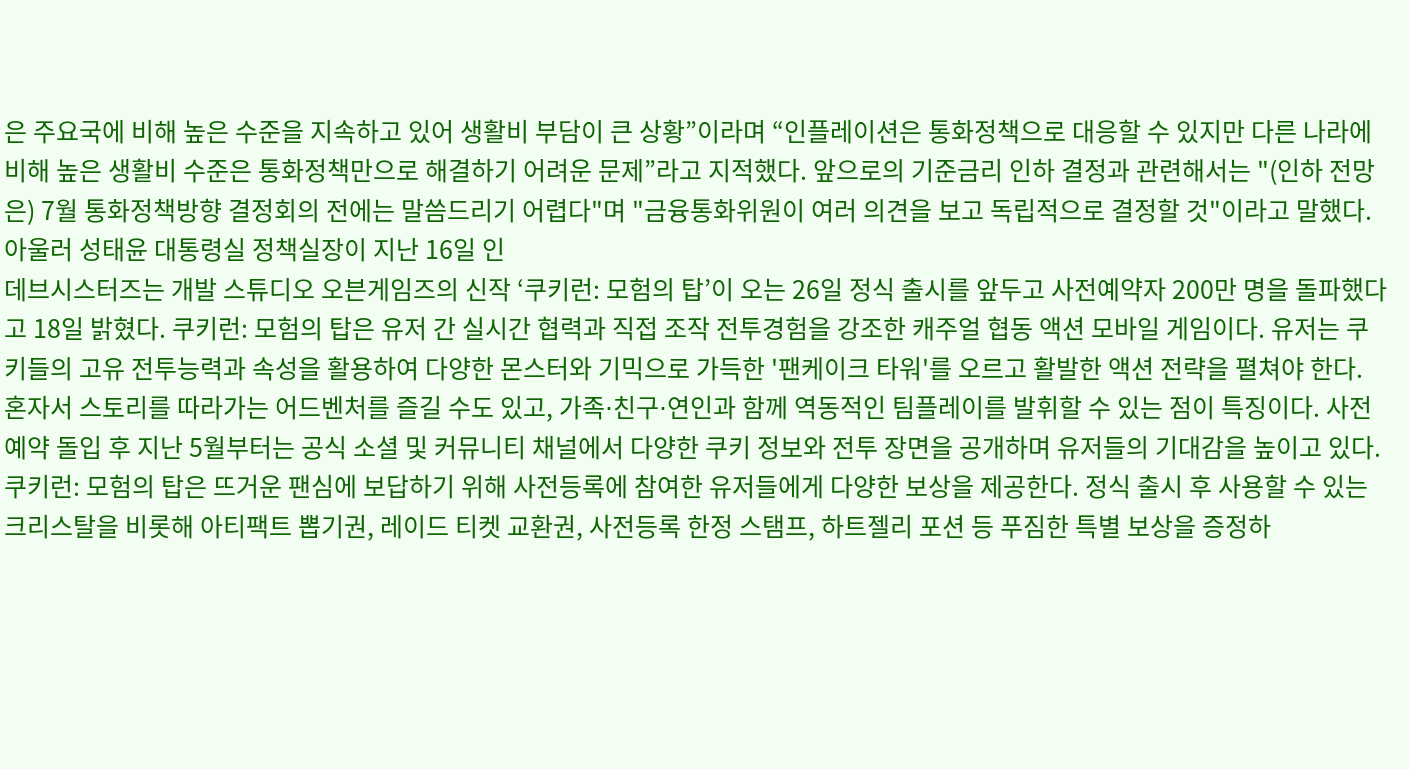은 주요국에 비해 높은 수준을 지속하고 있어 생활비 부담이 큰 상황”이라며 “인플레이션은 통화정책으로 대응할 수 있지만 다른 나라에 비해 높은 생활비 수준은 통화정책만으로 해결하기 어려운 문제”라고 지적했다. 앞으로의 기준금리 인하 결정과 관련해서는 "(인하 전망은) 7월 통화정책방향 결정회의 전에는 말씀드리기 어렵다"며 "금융통화위원이 여러 의견을 보고 독립적으로 결정할 것"이라고 말했다. 아울러 성태윤 대통령실 정책실장이 지난 16일 인
데브시스터즈는 개발 스튜디오 오븐게임즈의 신작 ‘쿠키런: 모험의 탑’이 오는 26일 정식 출시를 앞두고 사전예약자 200만 명을 돌파했다고 18일 밝혔다. 쿠키런: 모험의 탑은 유저 간 실시간 협력과 직접 조작 전투경험을 강조한 캐주얼 협동 액션 모바일 게임이다. 유저는 쿠키들의 고유 전투능력과 속성을 활용하여 다양한 몬스터와 기믹으로 가득한 '팬케이크 타워'를 오르고 활발한 액션 전략을 펼쳐야 한다. 혼자서 스토리를 따라가는 어드벤처를 즐길 수도 있고, 가족⋅친구⋅연인과 함께 역동적인 팀플레이를 발휘할 수 있는 점이 특징이다. 사전예약 돌입 후 지난 5월부터는 공식 소셜 및 커뮤니티 채널에서 다양한 쿠키 정보와 전투 장면을 공개하며 유저들의 기대감을 높이고 있다. 쿠키런: 모험의 탑은 뜨거운 팬심에 보답하기 위해 사전등록에 참여한 유저들에게 다양한 보상을 제공한다. 정식 출시 후 사용할 수 있는 크리스탈을 비롯해 아티팩트 뽑기권, 레이드 티켓 교환권, 사전등록 한정 스탬프, 하트젤리 포션 등 푸짐한 특별 보상을 증정하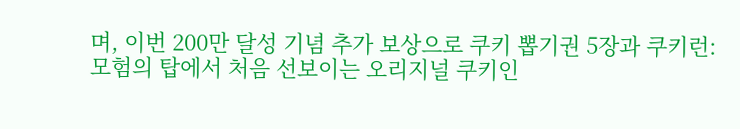며, 이번 200만 달성 기념 추가 보상으로 쿠키 뽑기권 5장과 쿠키런: 모험의 탑에서 처음 선보이는 오리지널 쿠키인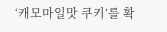‘캐모마일맛 쿠키’를 확